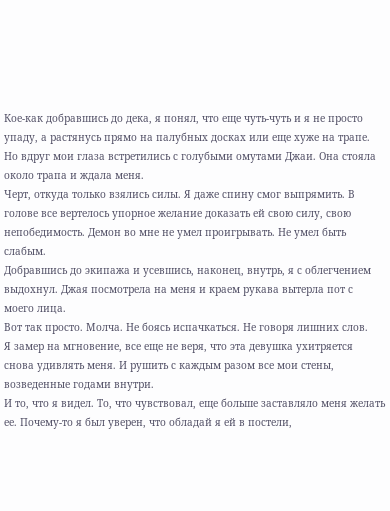Кое-как добравшись до дека, я понял, что еще чуть-чуть и я не просто упаду, а растянусь прямо на палубных досках или еще хуже на трапе.
Но вдруг мои глаза встретились с голубыми омутами Джаи. Она стояла около трапа и ждала меня.
Черт, откуда только взялись силы. Я даже спину смог выпрямить. В голове все вертелось упорное желание доказать ей свою силу, свою непобедимость. Демон во мне не умел проигрывать. Не умел быть слабым.
Добравшись до экипажа и усевшись, наконец, внутрь, я с облегчением выдохнул. Джая посмотрела на меня и краем рукава вытерла пот с моего лица.
Вот так просто. Молча. Не боясь испачкаться. Не говоря лишних слов.
Я замер на мгновение, все еще не веря, что эта девушка ухитряется снова удивлять меня. И рушить с каждым разом все мои стены, возведенные годами внутри.
И то, что я видел. То, что чувствовал, еще больше заставляло меня желать ее. Почему-то я был уверен, что обладай я ей в постели,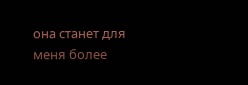она станет для меня более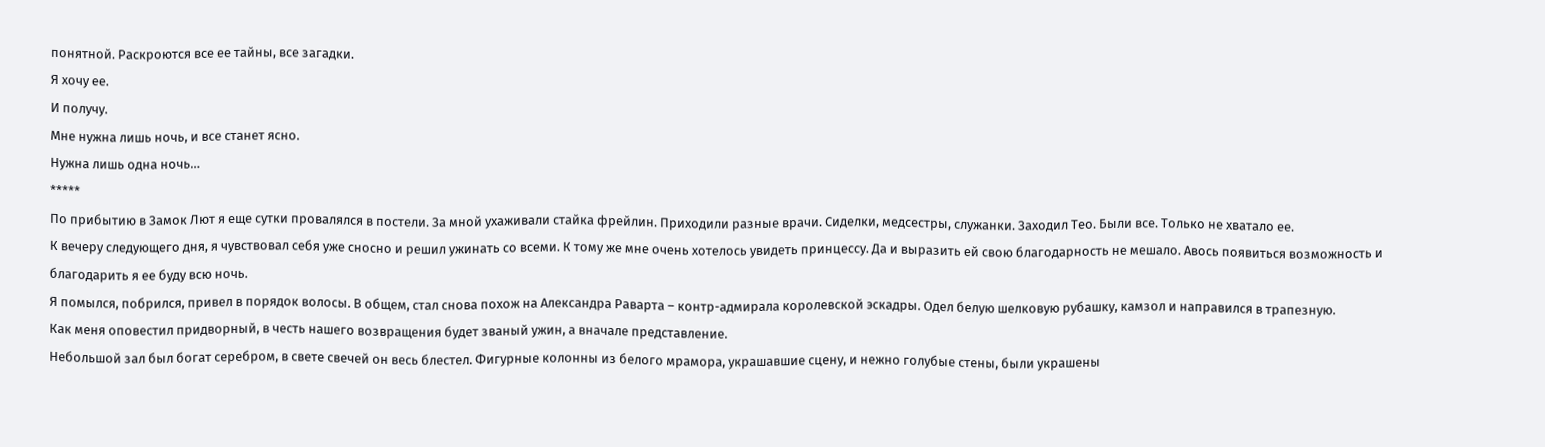понятной. Раскроются все ее тайны, все загадки.
Я хочу ее.
И получу.
Мне нужна лишь ночь, и все станет ясно.
Нужна лишь одна ночь…
*****
По прибытию в Замок Лют я еще сутки провалялся в постели. За мной ухаживали стайка фрейлин. Приходили разные врачи. Сиделки, медсестры, служанки. Заходил Тео. Были все. Только не хватало ее.
К вечеру следующего дня, я чувствовал себя уже сносно и решил ужинать со всеми. К тому же мне очень хотелось увидеть принцессу. Да и выразить ей свою благодарность не мешало. Авось появиться возможность и благодарить я ее буду всю ночь.
Я помылся, побрился, привел в порядок волосы. В общем, стал снова похож на Александра Раварта – контр-адмирала королевской эскадры. Одел белую шелковую рубашку, камзол и направился в трапезную.
Как меня оповестил придворный, в честь нашего возвращения будет званый ужин, а вначале представление.
Небольшой зал был богат серебром, в свете свечей он весь блестел. Фигурные колонны из белого мрамора, украшавшие сцену, и нежно голубые стены, были украшены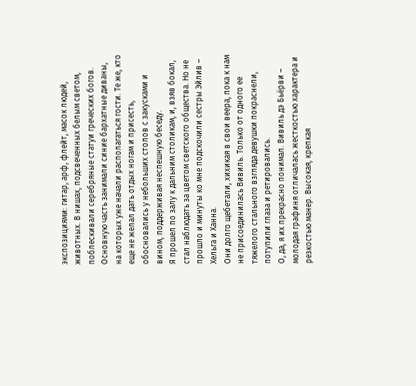экспозициями: гитар, арф, флейт, масок людей, животных. В нишах, подсвеченных белым светом, поблескивали серебряные статуи греческих богов.
Основную часть занимали синие бархатные диваны, на которых уже начали располагаться гости. Те же, кто еще не желал дать отдых ногам и присесть, обосновались у небольших столов с закусками и вином, поддерживая неспешную беседу.
Я прошел по залу к дальним столикам, и, взяв бокал, стал наблюдать за цветом светского общества. Но не прошло и минуты ко мне подскочили сестры Эйлив – Хельга и Ханна.
Они долго щебетали, хихикая в свои веера, пока к нам не присоединилась Вивиль. Только от одного ее тяжелого стального взгляда девушки покраснели, потупили глаза и ретировались.
О, да, я их прекрасно понимал. Вивиль дэ Бьёрви – молодая графиня отличалась жесткостью характера и резкостью манер. Высокая, крепкая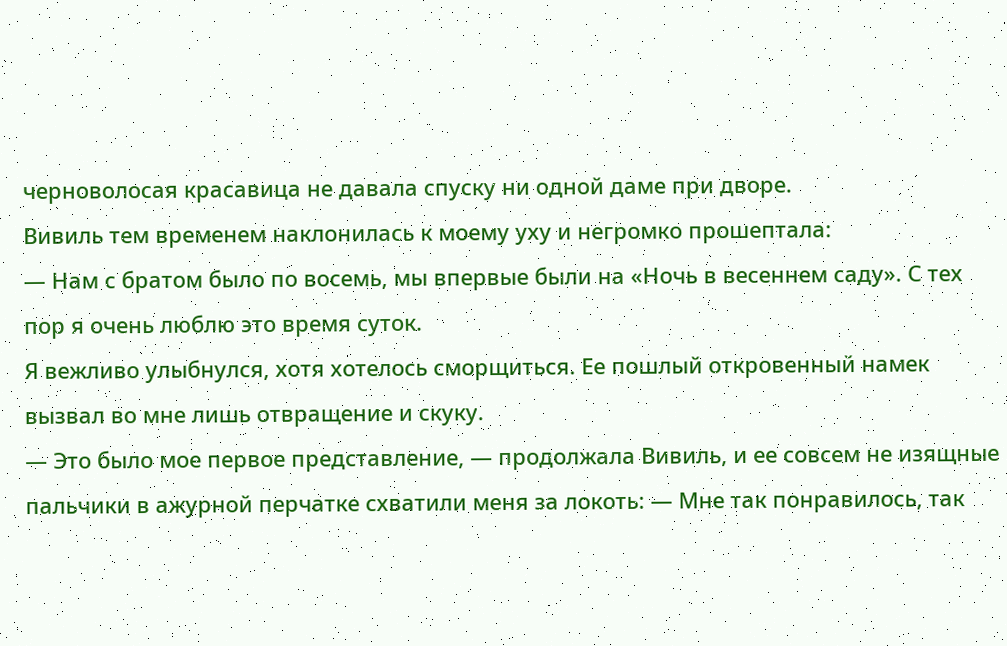черноволосая красавица не давала спуску ни одной даме при дворе.
Вивиль тем временем наклонилась к моему уху и негромко прошептала:
— Нам с братом было по восемь, мы впервые были на «Ночь в весеннем саду». С тех пор я очень люблю это время суток.
Я вежливо улыбнулся, хотя хотелось сморщиться. Ее пошлый откровенный намек вызвал во мне лишь отвращение и скуку.
— Это было мое первое представление, — продолжала Вивиль, и ее совсем не изящные пальчики в ажурной перчатке схватили меня за локоть: — Мне так понравилось, так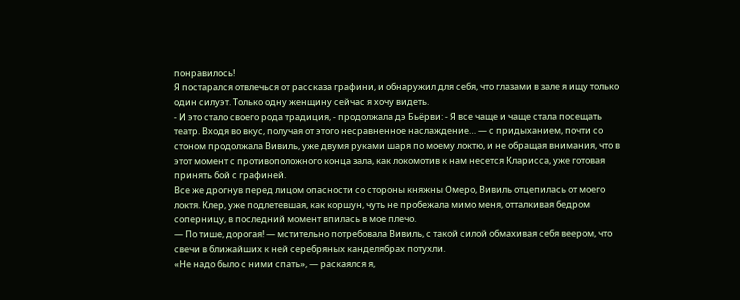понравилось!
Я постарался отвлечься от рассказа графини, и обнаружил для себя, что глазами в зале я ищу только один силуэт. Только одну женщину сейчас я хочу видеть.
- И это стало своего рода традиция, - продолжала дэ Бьёрви: - Я все чаще и чаще стала посещать театр. Входя во вкус, получая от этого несравненное наслаждение… — с придыханием, почти со стоном продолжала Вивиль, уже двумя руками шаря по моему локтю, и не обращая внимания, что в этот момент с противоположного конца зала, как локомотив к нам несется Кларисса, уже готовая принять бой с графиней.
Все же дрогнув перед лицом опасности со стороны княжны Омеро, Вивиль отцепилась от моего локтя. Клер, уже подлетевшая, как коршун, чуть не пробежала мимо меня, отталкивая бедром соперницу, в последний момент впилась в мое плечо.
— По тише, дорогая! — мстительно потребовала Вивиль, с такой силой обмахивая себя веером, что свечи в ближайших к ней серебряных канделябрах потухли.
«Не надо было с ними спать», — раскаялся я,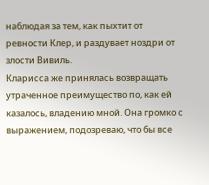наблюдая за тем, как пыхтит от ревности Клер, и раздувает ноздри от злости Вивиль.
Кларисса же принялась возвращать утраченное преимущество по, как ей казалось, владению мной. Она громко с выражением, подозреваю, что бы все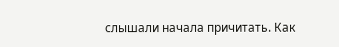слышали начала причитать. Как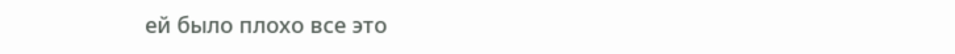ей было плохо все это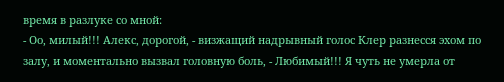время в разлуке со мной:
- Оо, милый!!! Алекс, дорогой, - визжащий надрывный голос Клер разнесся эхом по залу, и моментально вызвал головную боль, - Любимый!!! Я чуть не умерла от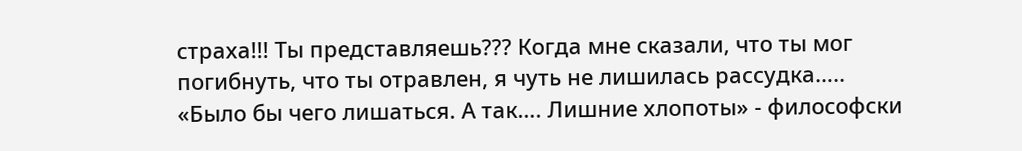страха!!! Ты представляешь??? Когда мне сказали, что ты мог погибнуть, что ты отравлен, я чуть не лишилась рассудка…..
«Было бы чего лишаться. А так…. Лишние хлопоты» - философски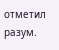отметил разум.